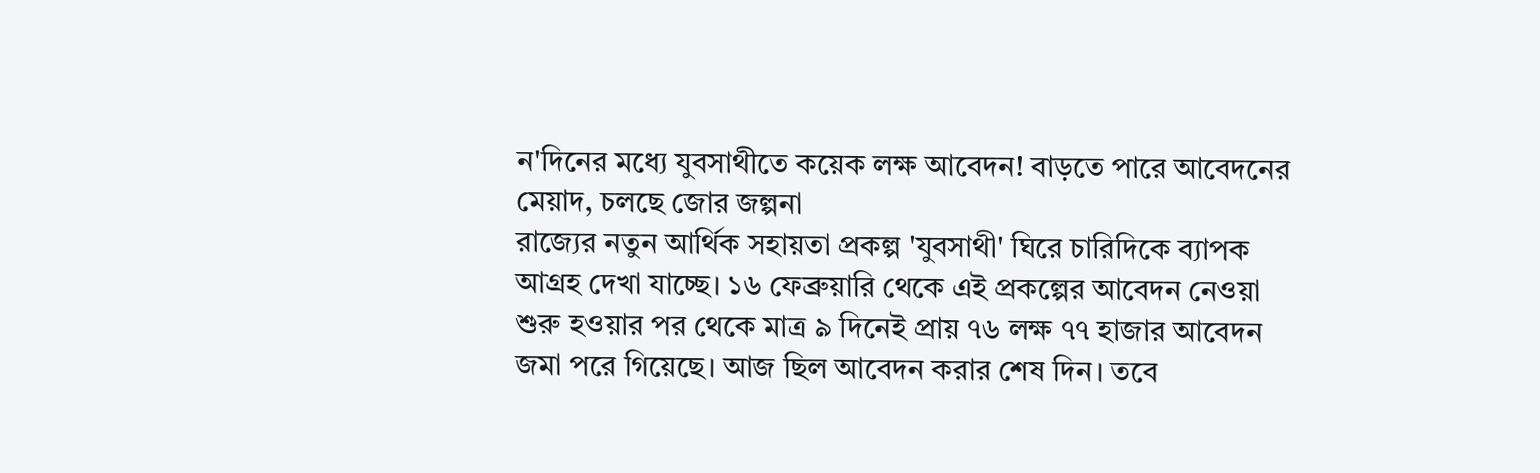ন'দিনের মধ্যে যুবসাথীতে কয়েক লক্ষ আবেদন! বাড়তে পারে আবেদনের মেয়াদ, চলছে জোর জল্পনা
রাজ্যের নতুন আর্থিক সহায়তা প্রকল্প 'যুবসাথী' ঘিরে চারিদিকে ব্যাপক আগ্রহ দেখা যাচ্ছে। ১৬ ফেব্রুয়ারি থেকে এই প্রকল্পের আবেদন নেওয়া শুরু হওয়ার পর থেকে মাত্র ৯ দিনেই প্রায় ৭৬ লক্ষ ৭৭ হাজার আবেদন জমা পরে গিয়েছে। আজ ছিল আবেদন করার শেষ দিন। তবে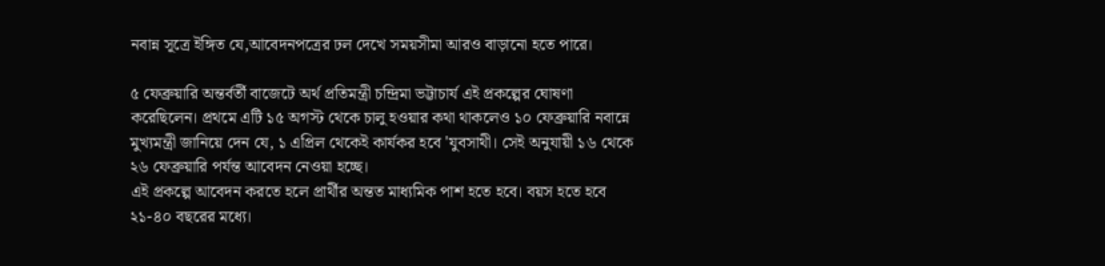নবান্ন সূত্রে ইঙ্গিত যে,আবেদনপত্রের ঢল দেখে সময়সীমা আরও বাড়ানো হতে পারে।

৫ ফেব্রুয়ারি অন্তর্বর্তী বাজেটে অর্থ প্রতিমন্ত্রী চন্দ্রিমা ভট্টাচার্য এই প্রকল্পের ঘোষণা করেছিলেন। প্রথমে এটি ১৫ অগস্ট থেকে চালু হওয়ার কথা থাকলেও ১০ ফেব্রুয়ারি নবান্নে মুখ্যমন্ত্রী জানিয়ে দেন যে, ১ এপ্রিল থেকেই কার্যকর হবে 'যুবসাথী। সেই অনুযায়ী ১৬ থেকে ২৬ ফেব্রুয়ারি পর্যন্ত আবেদন নেওয়া হচ্ছে।
এই প্রকল্পে আবেদন করতে হলে প্রার্থীর অন্তত মাধ্যমিক পাশ হতে হবে। বয়স হতে হবে ২১-৪০ বছরের মধ্যে।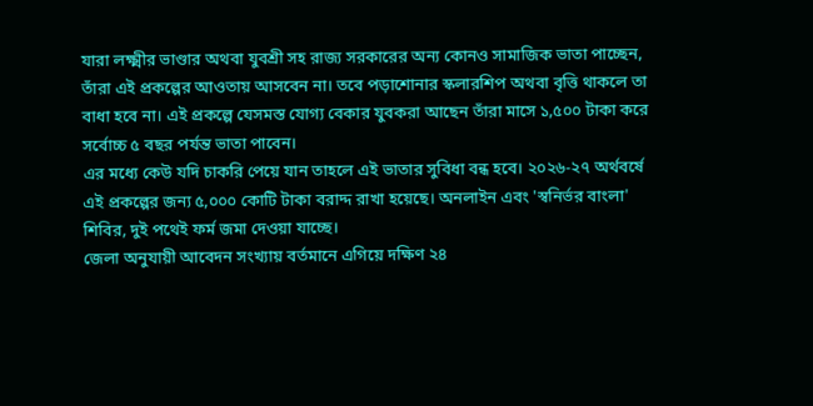যারা লক্ষ্মীর ভাণ্ডার অথবা যুবশ্রী সহ রাজ্য সরকারের অন্য কোনও সামাজিক ভাতা পাচ্ছেন, তাঁরা এই প্রকল্পের আওতায় আসবেন না। তবে পড়াশোনার স্কলারশিপ অথবা বৃত্তি থাকলে তা বাধা হবে না। এই প্রকল্পে যেসমস্ত যোগ্য বেকার যুবকরা আছেন তাঁরা মাসে ১,৫০০ টাকা করে সর্বোচ্চ ৫ বছর পর্যন্ত ভাতা পাবেন।
এর মধ্যে কেউ যদি চাকরি পেয়ে যান তাহলে এই ভাতার সুবিধা বন্ধ হবে। ২০২৬-২৭ অর্থবর্ষে এই প্রকল্পের জন্য ৫,০০০ কোটি টাকা বরাদ্দ রাখা হয়েছে। অনলাইন এবং 'স্বনির্ভর বাংলা' শিবির, দুই পথেই ফর্ম জমা দেওয়া যাচ্ছে।
জেলা অনুযায়ী আবেদন সংখ্যায় বর্তমানে এগিয়ে দক্ষিণ ২৪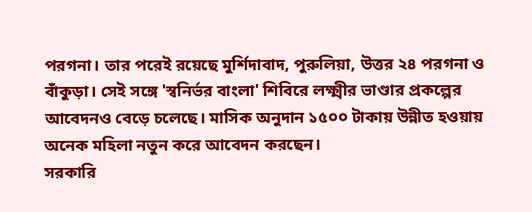পরগনা। তার পরেই রয়েছে মুর্শিদাবাদ, পুরুলিয়া, উত্তর ২৪ পরগনা ও বাঁকুড়া। সেই সঙ্গে 'স্বনির্ভর বাংলা' শিবিরে লক্ষ্মীর ভাণ্ডার প্রকল্পের আবেদনও বেড়ে চলেছে। মাসিক অনুদান ১৫০০ টাকায় উন্নীত হওয়ায় অনেক মহিলা নতুন করে আবেদন করছেন।
সরকারি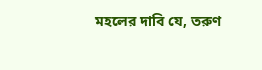মহলের দাবি যে, তরুণ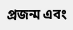প্রজন্ম এবং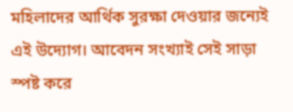মহিলাদের আর্থিক সুরক্ষা দেওয়ার জন্যেই এই উদ্যোগ। আবেদন সংখ্যাই সেই সাড়া স্পষ্ট করে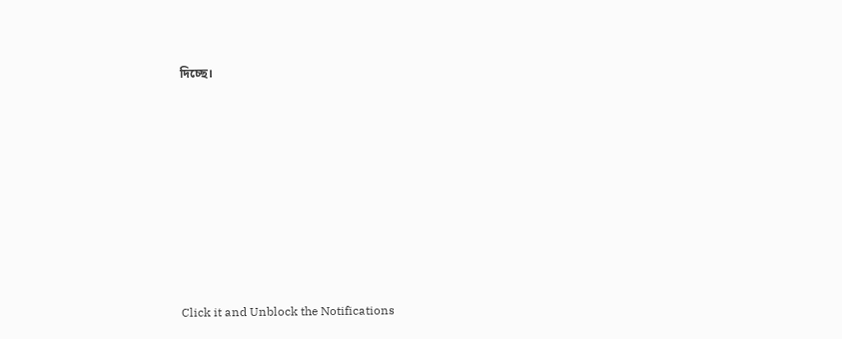দিচ্ছে।












Click it and Unblock the Notifications